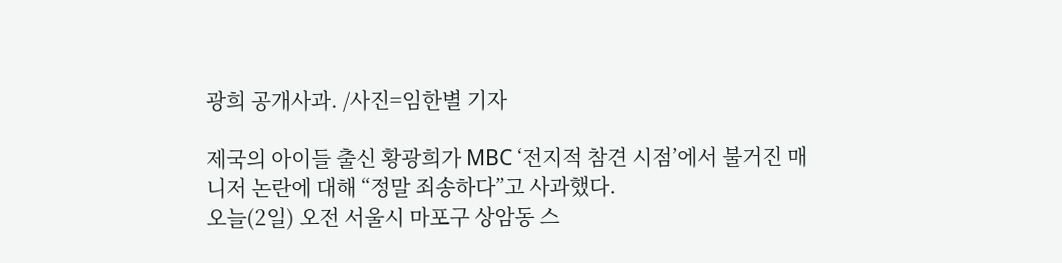광희 공개사과. /사진=임한별 기자

제국의 아이들 출신 황광희가 MBC ‘전지적 참견 시점’에서 불거진 매니저 논란에 대해 “정말 죄송하다”고 사과했다.
오늘(2일) 오전 서울시 마포구 상암동 스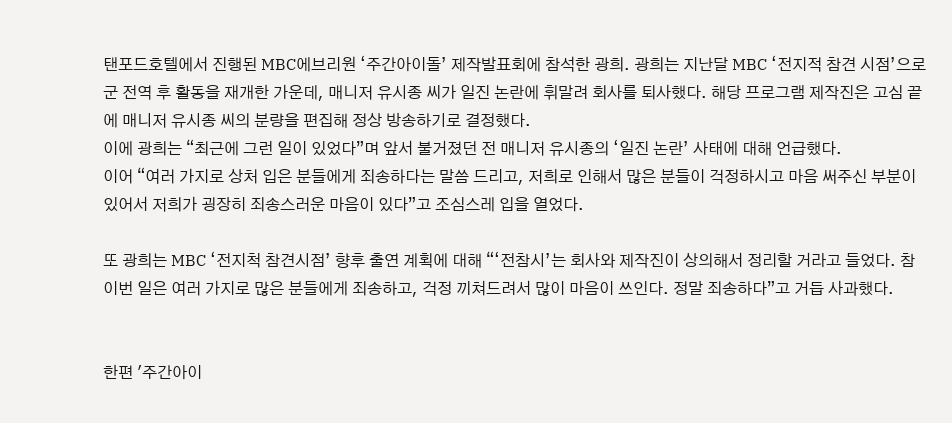탠포드호텔에서 진행된 MBC에브리원 ‘주간아이돌’ 제작발표회에 참석한 광희. 광희는 지난달 MBC ‘전지적 참견 시점’으로 군 전역 후 활동을 재개한 가운데, 매니저 유시종 씨가 일진 논란에 휘말려 회사를 퇴사했다. 해당 프로그램 제작진은 고심 끝에 매니저 유시종 씨의 분량을 편집해 정상 방송하기로 결정했다.
이에 광희는 “최근에 그런 일이 있었다”며 앞서 불거졌던 전 매니저 유시종의 ‘일진 논란’ 사태에 대해 언급했다.
이어 “여러 가지로 상처 입은 분들에게 죄송하다는 말씀 드리고, 저희로 인해서 많은 분들이 걱정하시고 마음 써주신 부분이 있어서 저희가 굉장히 죄송스러운 마음이 있다”고 조심스레 입을 열었다.

또 광희는 MBC ‘전지척 참견시점’ 향후 출연 계획에 대해 “‘전참시’는 회사와 제작진이 상의해서 정리할 거라고 들었다. 참 이번 일은 여러 가지로 많은 분들에게 죄송하고, 걱정 끼쳐드려서 많이 마음이 쓰인다. 정말 죄송하다”고 거듭 사과했다.


한편 '주간아이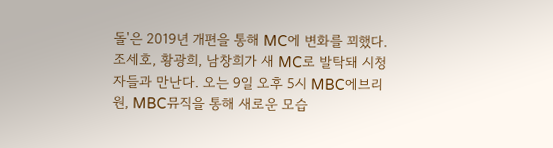돌'은 2019년 개편을 통해 MC에 변화를 꾀했다. 조세호, 황광희, 남창희가 새 MC로 발탁돼 시청자들과 만난다. 오는 9일 오후 5시 MBC에브리원, MBC뮤직을 통해 새로운 모습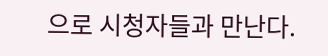으로 시청자들과 만난다.